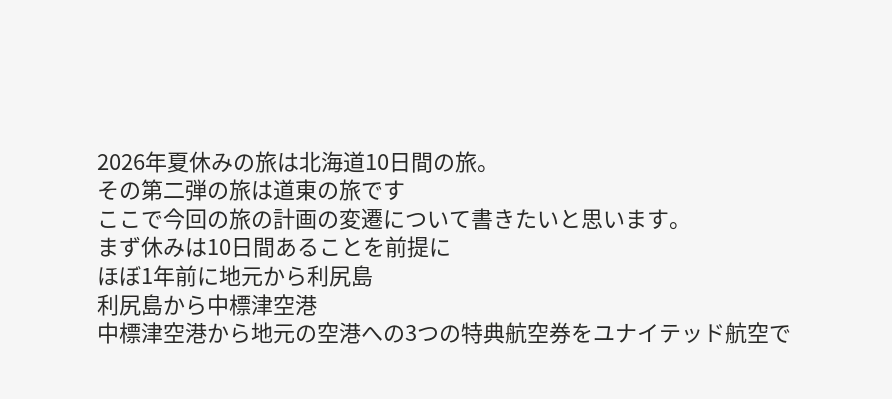2026年夏休みの旅は北海道10日間の旅。
その第二弾の旅は道東の旅です
ここで今回の旅の計画の変遷について書きたいと思います。
まず休みは10日間あることを前提に
ほぼ1年前に地元から利尻島
利尻島から中標津空港
中標津空港から地元の空港への3つの特典航空券をユナイテッド航空で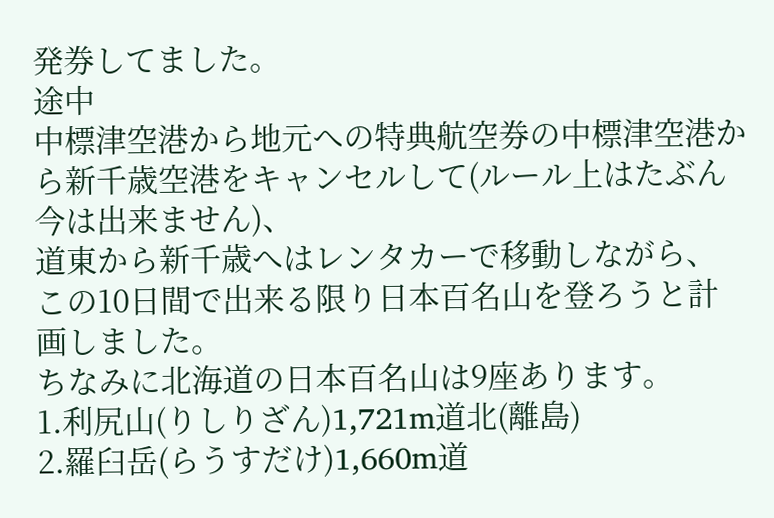発券してました。
途中
中標津空港から地元への特典航空券の中標津空港から新千歳空港をキャンセルして(ルール上はたぶん今は出来ません)、
道東から新千歳へはレンタカーで移動しながら、
この10日間で出来る限り日本百名山を登ろうと計画しました。
ちなみに北海道の日本百名山は9座あります。
1.利尻山(りしりざん)1,721m道北(離島)
2.羅臼岳(らうすだけ)1,660m道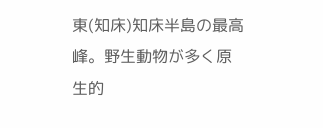東(知床)知床半島の最高峰。野生動物が多く原生的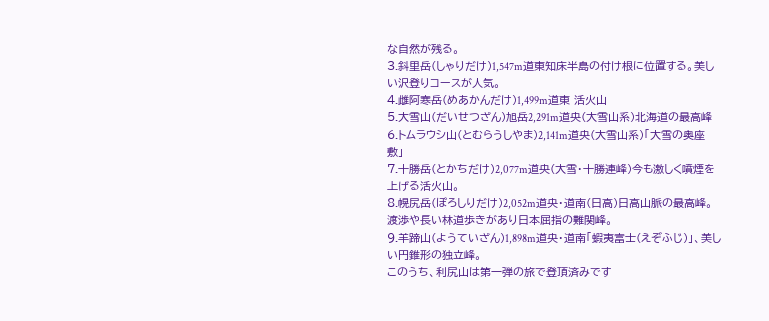な自然が残る。
3.斜里岳(しゃりだけ)1,547m道東知床半島の付け根に位置する。美しい沢登りコースが人気。
4.雌阿寒岳(めあかんだけ)1,499m道東 活火山
5.大雪山(だいせつざん)旭岳2,291m道央(大雪山系)北海道の最高峰
6.トムラウシ山(とむらうしやま)2,141m道央(大雪山系)「大雪の奥座敷」
7.十勝岳(とかちだけ)2,077m道央(大雪・十勝連峰)今も激しく噴煙を上げる活火山。
8.幌尻岳(ぽろしりだけ)2,052m道央・道南(日高)日高山脈の最高峰。渡渉や長い林道歩きがあり日本屈指の難関峰。
9.羊蹄山(ようていざん)1,898m道央・道南「蝦夷富士(えぞふじ)」、美しい円錐形の独立峰。
このうち、利尻山は第一弾の旅で登頂済みです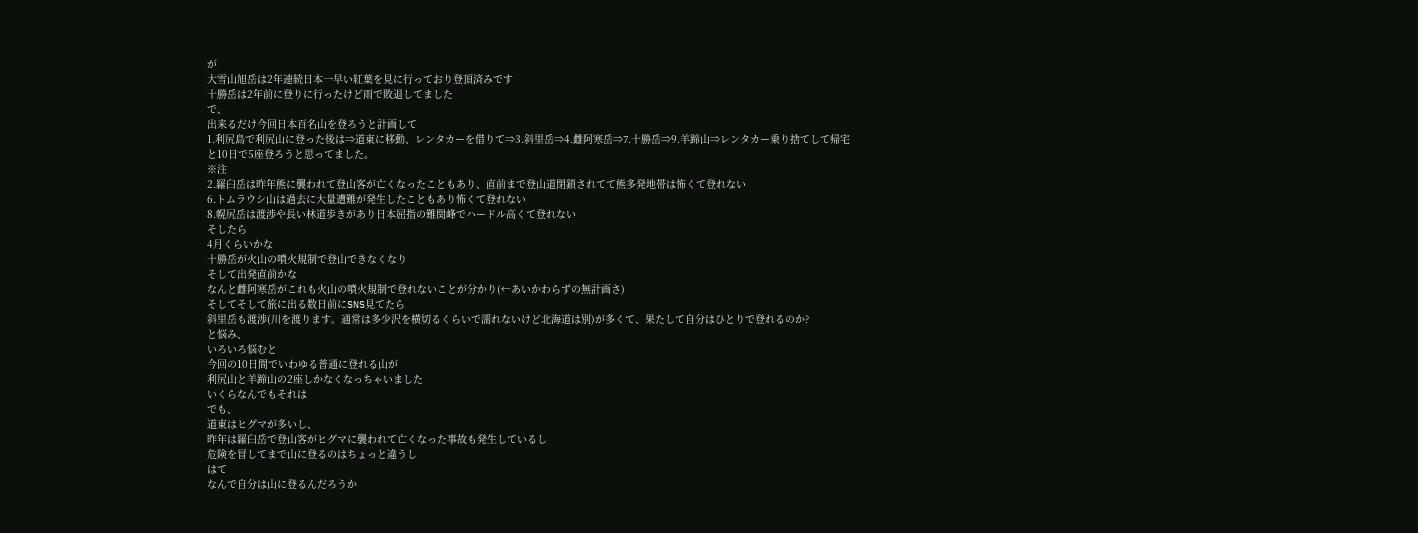が
大雪山旭岳は2年連続日本一早い紅葉を見に行っており登頂済みです
十勝岳は2年前に登りに行ったけど雨で敗退してました
で、
出来るだけ今回日本百名山を登ろうと計画して
1.利尻島で利尻山に登った後は⇒道東に移動、レンタカーを借りて⇒3.斜里岳⇒4.雌阿寒岳⇒7.十勝岳⇒9.羊蹄山⇒レンタカー乗り捨てして帰宅
と10日で5座登ろうと思ってました。
※注
2.羅臼岳は昨年熊に襲われて登山客が亡くなったこともあり、直前まで登山道閉鎖されてて熊多発地帯は怖くて登れない
6.トムラウシ山は過去に大量遭難が発生したこともあり怖くて登れない
8.幌尻岳は渡渉や長い林道歩きがあり日本屈指の難関峰でハードル高くて登れない
そしたら
4月くらいかな
十勝岳が火山の噴火規制で登山できなくなり
そして出発直前かな
なんと雌阿寒岳がこれも火山の噴火規制で登れないことが分かり(←あいかわらずの無計画さ)
そしてそして旅に出る数日前にSNS見てたら
斜里岳も渡渉(川を渡ります。通常は多少沢を横切るくらいで濡れないけど北海道は別)が多くて、果たして自分はひとりで登れるのか?
と悩み、
いろいろ悩むと
今回の10日間でいわゆる普通に登れる山が
利尻山と羊蹄山の2座しかなくなっちゃいました
いくらなんでもそれは
でも、
道東はヒグマが多いし、
昨年は羅臼岳で登山客がヒグマに襲われて亡くなった事故も発生しているし
危険を冒してまで山に登るのはちょっと違うし
はて
なんで自分は山に登るんだろうか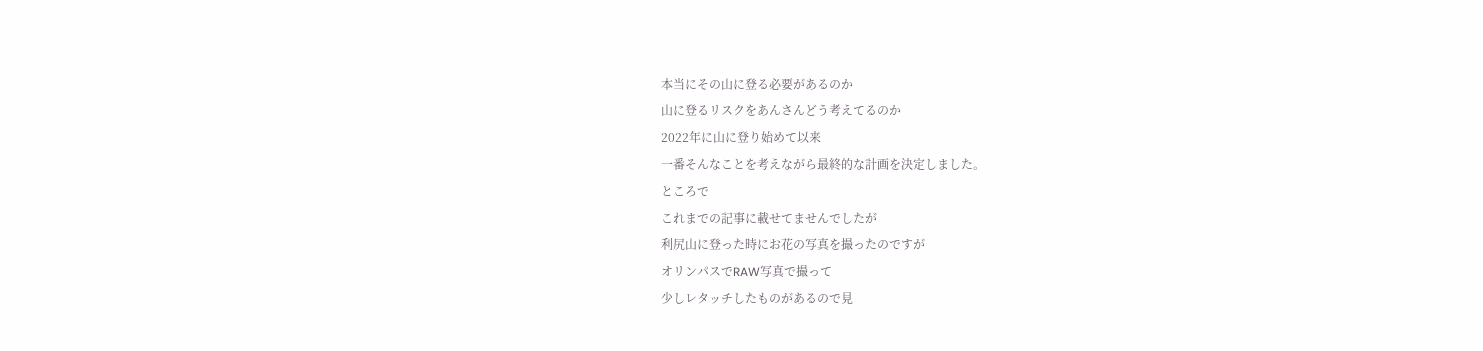本当にその山に登る必要があるのか
山に登るリスクをあんさんどう考えてるのか
2022年に山に登り始めて以来
一番そんなことを考えながら最終的な計画を決定しました。
ところで
これまでの記事に載せてませんでしたが
利尻山に登った時にお花の写真を撮ったのですが
オリンパスでRAW写真で撮って
少しレタッチしたものがあるので見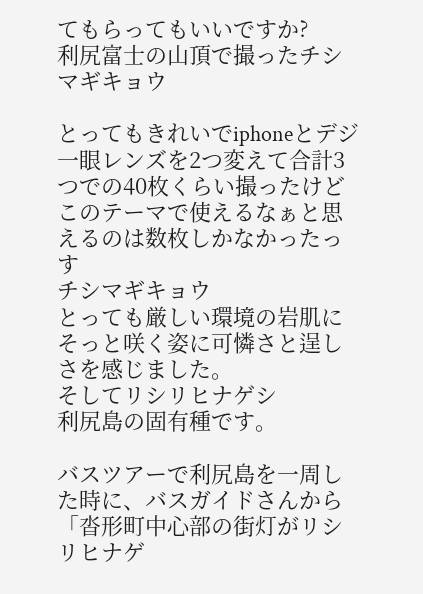てもらってもいいですか?
利尻富士の山頂で撮ったチシマギキョウ

とってもきれいでiphoneとデジ一眼レンズを2つ変えて合計3つでの40枚くらい撮ったけどこのテーマで使えるなぁと思えるのは数枚しかなかったっす
チシマギキョウ
とっても厳しい環境の岩肌にそっと咲く姿に可憐さと逞しさを感じました。
そしてリシリヒナゲシ
利尻島の固有種です。

バスツアーで利尻島を一周した時に、バスガイドさんから「沓形町中心部の街灯がリシリヒナゲ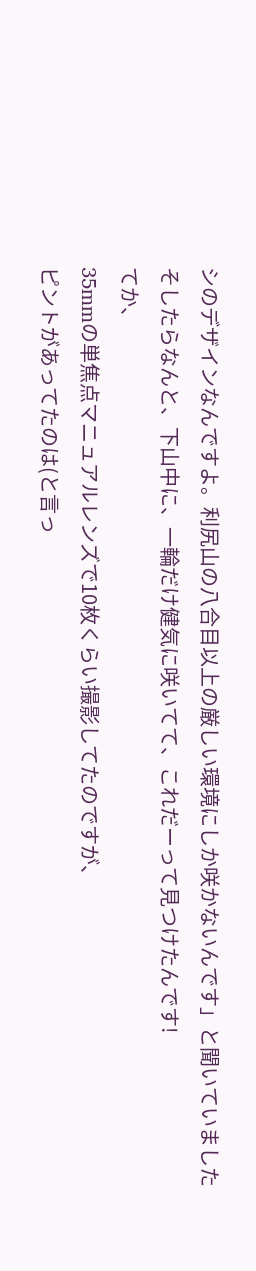シのデザインなんですよ。利尻山の八合目以上の厳しい環境にしか咲かないんです」と聞いていました
そしたらなんと、下山中に、一輪だけ健気に咲いてて、これだーって見つけたんです!
てか、
35mmの単焦点マニュアルレンズで10枚くらい撮影してたのですが、
ピントがあってたのは(と言っ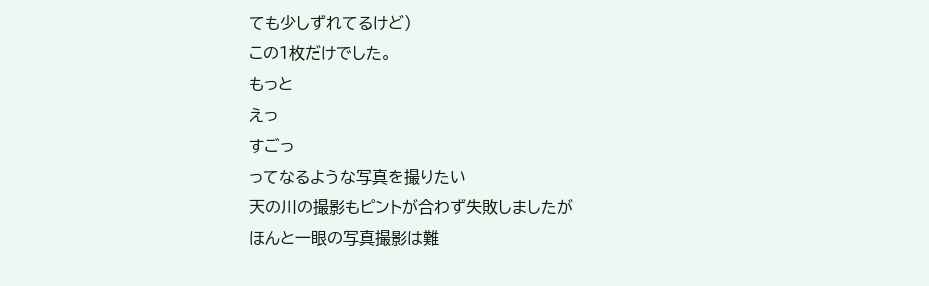ても少しずれてるけど)
この1枚だけでした。
もっと
えっ
すごっ
ってなるような写真を撮りたい
天の川の撮影もピントが合わず失敗しましたが
ほんと一眼の写真撮影は難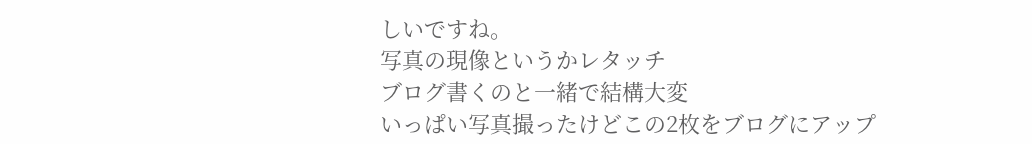しいですね。
写真の現像というかレタッチ
ブログ書くのと一緒で結構大変
いっぱい写真撮ったけどこの2枚をブログにアップ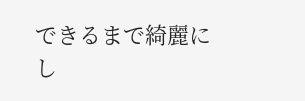できるまで綺麗にし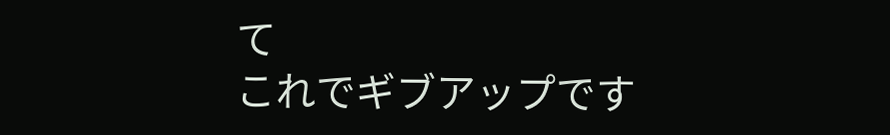て
これでギブアップです